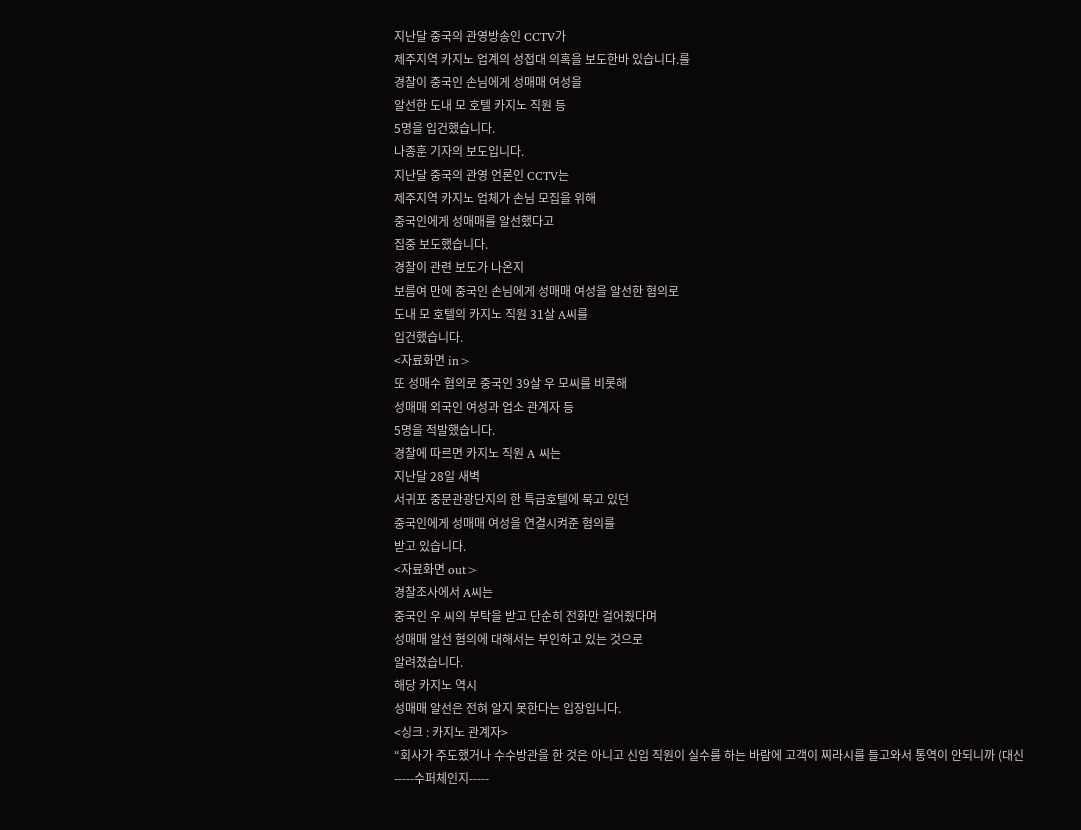지난달 중국의 관영방송인 CCTV가
제주지역 카지노 업계의 성접대 의혹을 보도한바 있습니다.를
경찰이 중국인 손님에게 성매매 여성을
알선한 도내 모 호텔 카지노 직원 등
5명을 입건했습니다.
나종훈 기자의 보도입니다.
지난달 중국의 관영 언론인 CCTV는
제주지역 카지노 업체가 손님 모집을 위해
중국인에게 성매매를 알선했다고
집중 보도했습니다.
경찰이 관련 보도가 나온지
보름여 만에 중국인 손님에게 성매매 여성을 알선한 혐의로
도내 모 호텔의 카지노 직원 31살 A씨를
입건했습니다.
<자료화면 in>
또 성매수 혐의로 중국인 39살 우 모씨를 비롯해
성매매 외국인 여성과 업소 관계자 등
5명을 적발했습니다.
경찰에 따르면 카지노 직원 A 씨는
지난달 28일 새벽
서귀포 중문관광단지의 한 특급호텔에 묵고 있던
중국인에게 성매매 여성을 연결시켜준 혐의를
받고 있습니다.
<자료화면 out>
경찰조사에서 A씨는
중국인 우 씨의 부탁을 받고 단순히 전화만 걸어줬다며
성매매 알선 혐의에 대해서는 부인하고 있는 것으로
알려졌습니다.
해당 카지노 역시
성매매 알선은 전혀 알지 못한다는 입장입니다.
<싱크 : 카지노 관계자>
“회사가 주도했거나 수수방관을 한 것은 아니고 신입 직원이 실수를 하는 바람에 고객이 찌라시를 들고와서 통역이 안되니까 (대신
-----수퍼체인지-----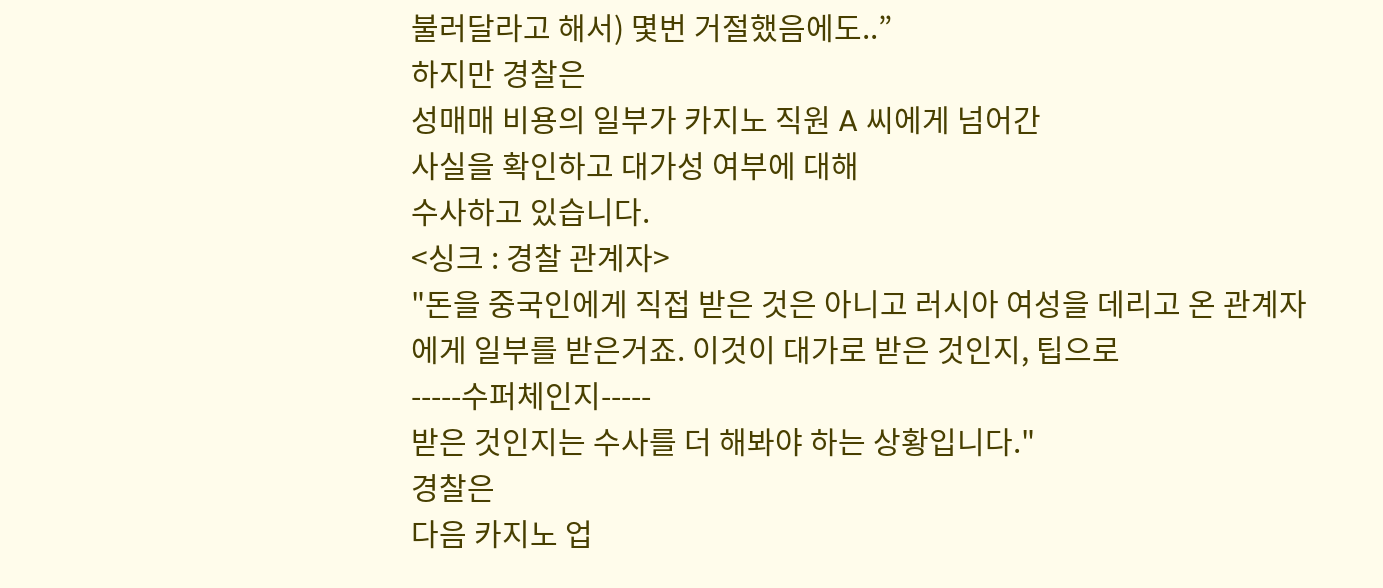불러달라고 해서) 몇번 거절했음에도..”
하지만 경찰은
성매매 비용의 일부가 카지노 직원 A 씨에게 넘어간
사실을 확인하고 대가성 여부에 대해
수사하고 있습니다.
<싱크 : 경찰 관계자>
"돈을 중국인에게 직접 받은 것은 아니고 러시아 여성을 데리고 온 관계자에게 일부를 받은거죠. 이것이 대가로 받은 것인지, 팁으로
-----수퍼체인지-----
받은 것인지는 수사를 더 해봐야 하는 상황입니다."
경찰은
다음 카지노 업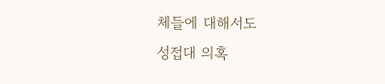체들에 대해서도
성접대 의혹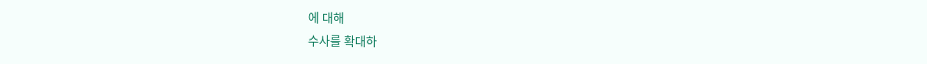에 대해
수사를 확대하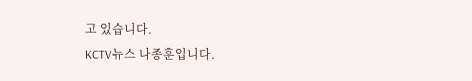고 있습니다.
KCTV뉴스 나종훈입니다.